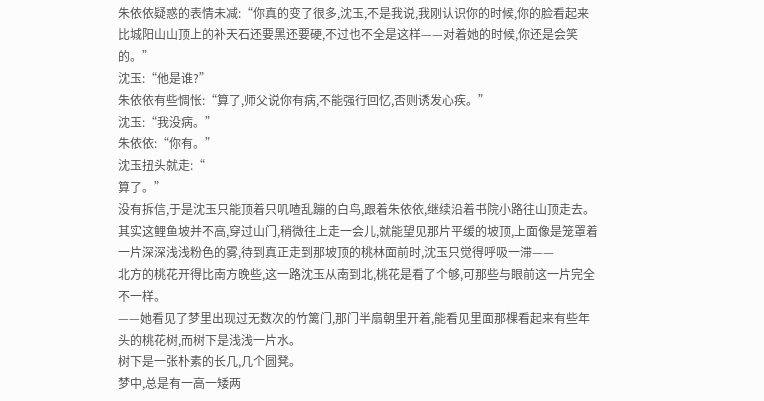朱依依疑惑的表情未减:“你真的变了很多,沈玉,不是我说,我刚认识你的时候,你的脸看起来比城阳山山顶上的补天石还要黑还要硬,不过也不全是这样——对着她的时候,你还是会笑的。”
沈玉:“他是谁?”
朱依依有些惆怅:“算了,师父说你有病,不能强行回忆,否则诱发心疾。”
沈玉:“我没病。”
朱依依:“你有。”
沈玉扭头就走:“
算了。”
没有拆信,于是沈玉只能顶着只叽喳乱蹦的白鸟,跟着朱依依,继续沿着书院小路往山顶走去。
其实这鲤鱼坡并不高,穿过山门,稍微往上走一会儿,就能望见那片平缓的坡顶,上面像是笼罩着一片深深浅浅粉色的雾,待到真正走到那坡顶的桃林面前时,沈玉只觉得呼吸一滞——
北方的桃花开得比南方晚些,这一路沈玉从南到北,桃花是看了个够,可那些与眼前这一片完全不一样。
——她看见了梦里出现过无数次的竹篱门,那门半扇朝里开着,能看见里面那棵看起来有些年头的桃花树,而树下是浅浅一片水。
树下是一张朴素的长几,几个圆凳。
梦中,总是有一高一矮两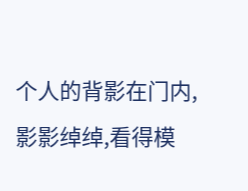个人的背影在门内,影影绰绰,看得模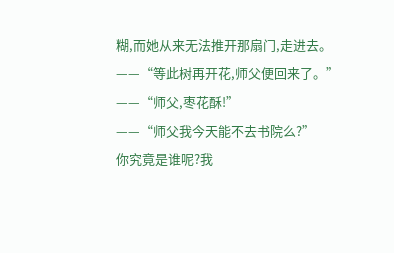糊,而她从来无法推开那扇门,走进去。
——“等此树再开花,师父便回来了。”
——“师父,枣花酥!”
——“师父我今天能不去书院么?”
你究竟是谁呢?我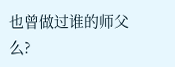也曾做过谁的师父么?